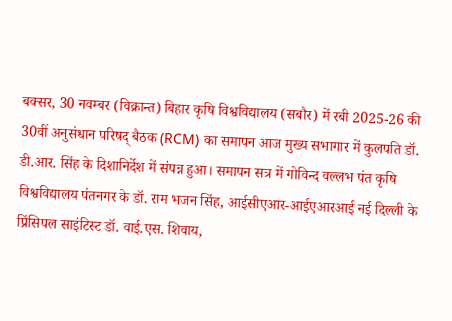बक्सर, 30 नवम्बर (विक्रान्त) बिहार कृषि विश्वविद्यालय (सबौर) में रबी 2025-26 की 30वीं अनुसंधान परिषद् बैठक (RCM) का समापन आज मुख्य सभागार में कुलपति डॉ. डी.आर. सिंह के दिशानिर्देश में संपन्न हुआ। समापन सत्र में गोविन्द वल्लभ पंत कृषि विश्वविद्यालय पंतनगर के डॉ. राम भजन सिंह, आईसीएआर-आईएआरआई नई दिल्ली के प्रिंसिपल साइंटिस्ट डॉ. वाई.एस. शिवाय,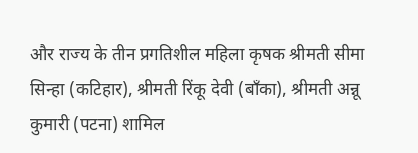और राज्य के तीन प्रगतिशील महिला कृषक श्रीमती सीमा सिन्हा (कटिहार), श्रीमती रिंकू देवी (बाँका), श्रीमती अन्नू कुमारी (पटना) शामिल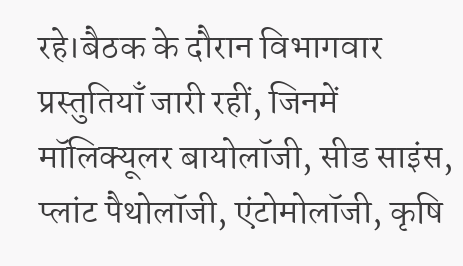रहे।बैठक के दौरान विभागवार प्रस्तुतियाँ जारी रहीं, जिनमें मॉलिक्यूलर बायोलॉजी, सीड साइंस, प्लांट पैथोलॉजी, एंटोमोलॉजी, कृषि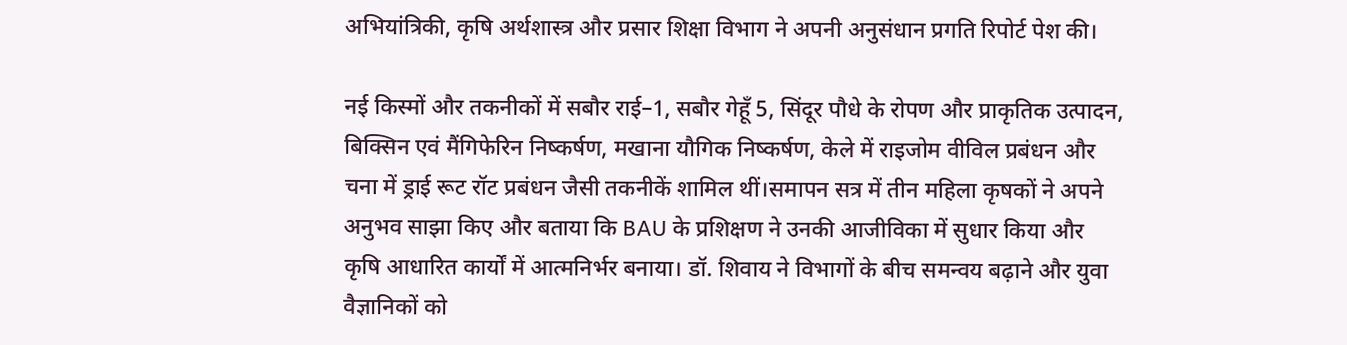अभियांत्रिकी, कृषि अर्थशास्त्र और प्रसार शिक्षा विभाग ने अपनी अनुसंधान प्रगति रिपोर्ट पेश की।

नई किस्मों और तकनीकों में सबौर राई–1, सबौर गेहूँ 5, सिंदूर पौधे के रोपण और प्राकृतिक उत्पादन, बिक्सिन एवं मैंगिफेरिन निष्कर्षण, मखाना यौगिक निष्कर्षण, केले में राइजोम वीविल प्रबंधन और चना में ड्राई रूट रॉट प्रबंधन जैसी तकनीकें शामिल थीं।समापन सत्र में तीन महिला कृषकों ने अपने अनुभव साझा किए और बताया कि BAU के प्रशिक्षण ने उनकी आजीविका में सुधार किया और कृषि आधारित कार्यों में आत्मनिर्भर बनाया। डॉ. शिवाय ने विभागों के बीच समन्वय बढ़ाने और युवा वैज्ञानिकों को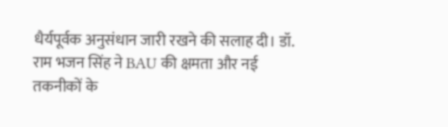धैर्यपूर्वक अनुसंधान जारी रखने की सलाह दी। डॉ. राम भजन सिंह ने BAU की क्षमता और नई तकनीकों के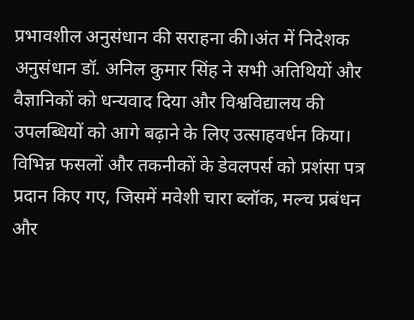प्रभावशील अनुसंधान की सराहना की।अंत में निदेशक अनुसंधान डॉ. अनिल कुमार सिंह ने सभी अतिथियों और वैज्ञानिकों को धन्यवाद दिया और विश्वविद्यालय की उपलब्धियों को आगे बढ़ाने के लिए उत्साहवर्धन किया। विभिन्न फसलों और तकनीकों के डेवलपर्स को प्रशंसा पत्र प्रदान किए गए, जिसमें मवेशी चारा ब्लॉक, मल्च प्रबंधन और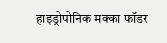हाइड्रोपोनिक मक्का फॉडर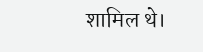शामिल थे।